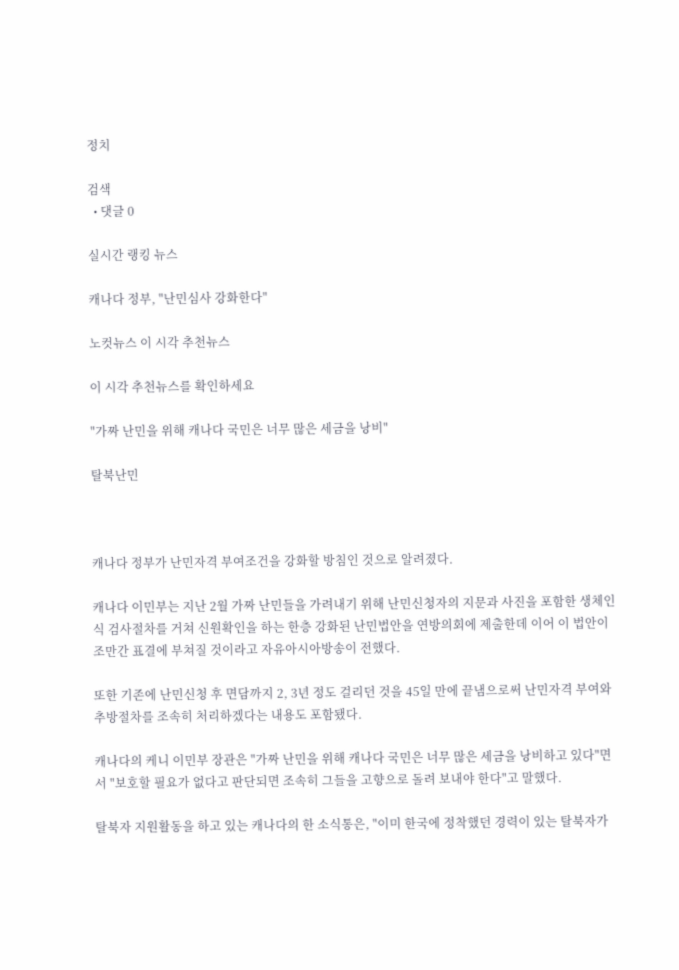정치

검색
  • 댓글 0

실시간 랭킹 뉴스

캐나다 정부, "난민심사 강화한다"

노컷뉴스 이 시각 추천뉴스

이 시각 추천뉴스를 확인하세요

"가짜 난민을 위해 캐나다 국민은 너무 많은 세금을 낭비"

탈북난민



캐나다 정부가 난민자격 부여조건을 강화할 방침인 것으로 알려졌다.

캐나다 이민부는 지난 2월 가짜 난민들을 가려내기 위해 난민신청자의 지문과 사진을 포함한 생체인식 검사절차를 거쳐 신원확인을 하는 한층 강화된 난민법안을 연방의회에 제출한데 이어 이 법안이 조만간 표결에 부쳐질 것이라고 자유아시아방송이 전했다.

또한 기존에 난민신청 후 면담까지 2, 3년 정도 걸리던 것을 45일 만에 끝냄으로써 난민자격 부여와 추방절차를 조속히 처리하겠다는 내용도 포함됐다.

캐나다의 케니 이민부 장관은 "가짜 난민을 위해 캐나다 국민은 너무 많은 세금을 낭비하고 있다"면서 "보호할 필요가 없다고 판단되면 조속히 그들을 고향으로 돌려 보내야 한다"고 말했다.

탈북자 지원활동을 하고 있는 캐나다의 한 소식통은, "이미 한국에 정착했던 경력이 있는 탈북자가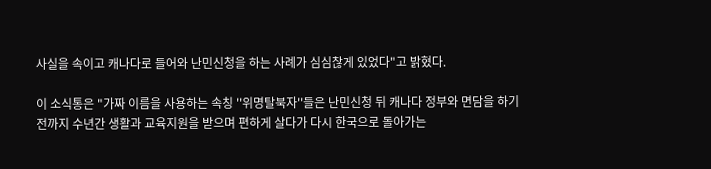사실을 속이고 캐나다로 들어와 난민신청을 하는 사례가 심심찮게 있었다"고 밝혔다.

이 소식통은 "가짜 이름을 사용하는 속칭 ''위명탈북자''들은 난민신청 뒤 캐나다 정부와 면담을 하기 전까지 수년간 생활과 교육지원을 받으며 편하게 살다가 다시 한국으로 돌아가는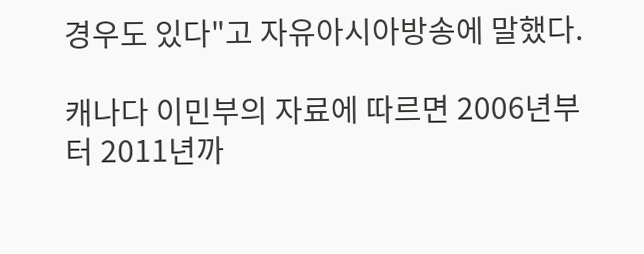경우도 있다"고 자유아시아방송에 말했다.

캐나다 이민부의 자료에 따르면 2006년부터 2011년까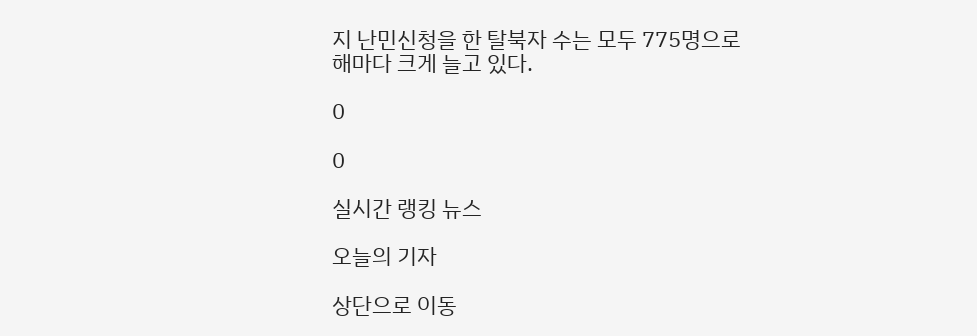지 난민신청을 한 탈북자 수는 모두 775명으로 해마다 크게 늘고 있다.

0

0

실시간 랭킹 뉴스

오늘의 기자

상단으로 이동